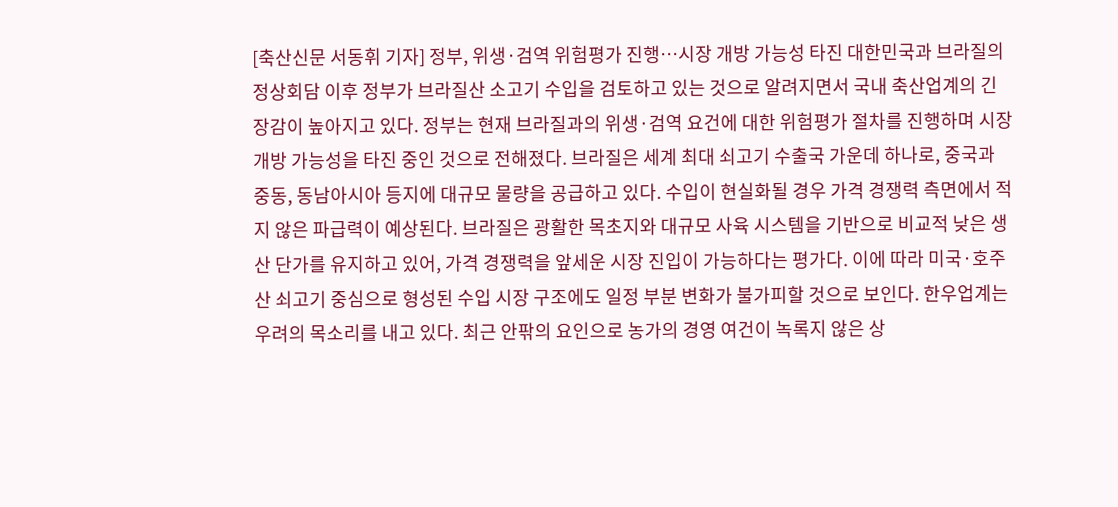[축산신문 서동휘 기자] 정부, 위생·검역 위험평가 진행…시장 개방 가능성 타진 대한민국과 브라질의 정상회담 이후 정부가 브라질산 소고기 수입을 검토하고 있는 것으로 알려지면서 국내 축산업계의 긴장감이 높아지고 있다. 정부는 현재 브라질과의 위생·검역 요건에 대한 위험평가 절차를 진행하며 시장 개방 가능성을 타진 중인 것으로 전해졌다. 브라질은 세계 최대 쇠고기 수출국 가운데 하나로, 중국과 중동, 동남아시아 등지에 대규모 물량을 공급하고 있다. 수입이 현실화될 경우 가격 경쟁력 측면에서 적지 않은 파급력이 예상된다. 브라질은 광활한 목초지와 대규모 사육 시스템을 기반으로 비교적 낮은 생산 단가를 유지하고 있어, 가격 경쟁력을 앞세운 시장 진입이 가능하다는 평가다. 이에 따라 미국·호주산 쇠고기 중심으로 형성된 수입 시장 구조에도 일정 부분 변화가 불가피할 것으로 보인다. 한우업계는 우려의 목소리를 내고 있다. 최근 안팎의 요인으로 농가의 경영 여건이 녹록지 않은 상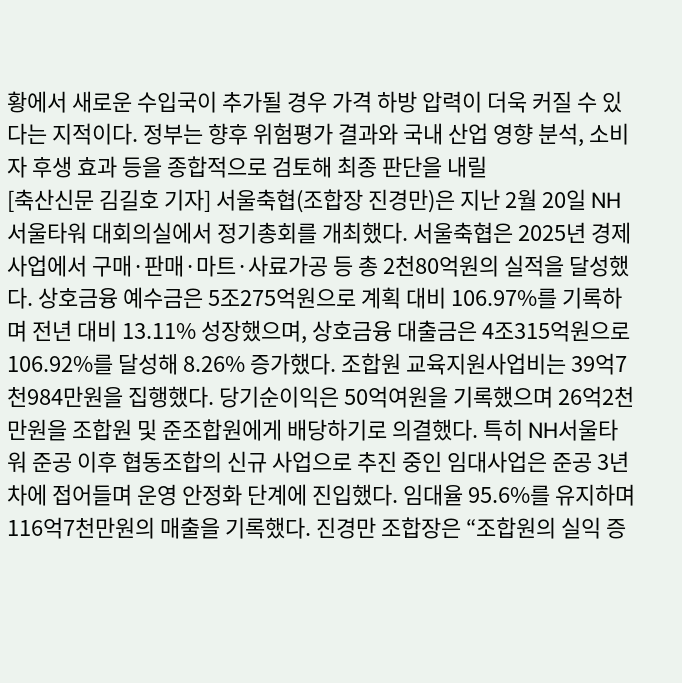황에서 새로운 수입국이 추가될 경우 가격 하방 압력이 더욱 커질 수 있다는 지적이다. 정부는 향후 위험평가 결과와 국내 산업 영향 분석, 소비자 후생 효과 등을 종합적으로 검토해 최종 판단을 내릴
[축산신문 김길호 기자] 서울축협(조합장 진경만)은 지난 2월 20일 NH서울타워 대회의실에서 정기총회를 개최했다. 서울축협은 2025년 경제사업에서 구매·판매·마트·사료가공 등 총 2천80억원의 실적을 달성했다. 상호금융 예수금은 5조275억원으로 계획 대비 106.97%를 기록하며 전년 대비 13.11% 성장했으며, 상호금융 대출금은 4조315억원으로 106.92%를 달성해 8.26% 증가했다. 조합원 교육지원사업비는 39억7천984만원을 집행했다. 당기순이익은 50억여원을 기록했으며 26억2천만원을 조합원 및 준조합원에게 배당하기로 의결했다. 특히 NH서울타워 준공 이후 협동조합의 신규 사업으로 추진 중인 임대사업은 준공 3년차에 접어들며 운영 안정화 단계에 진입했다. 임대율 95.6%를 유지하며 116억7천만원의 매출을 기록했다. 진경만 조합장은 “조합원의 실익 증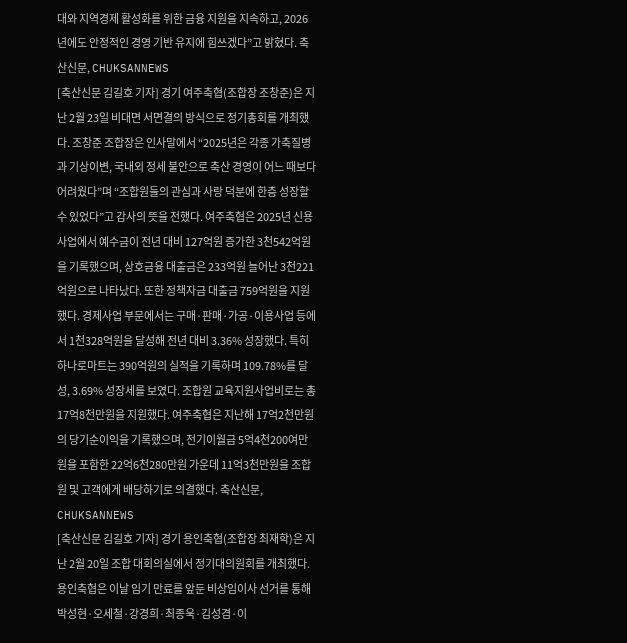대와 지역경제 활성화를 위한 금융 지원을 지속하고, 2026년에도 안정적인 경영 기반 유지에 힘쓰겠다”고 밝혔다. 축산신문, CHUKSANNEWS
[축산신문 김길호 기자] 경기 여주축협(조합장 조창준)은 지난 2월 23일 비대면 서면결의 방식으로 정기총회를 개최했다. 조창준 조합장은 인사말에서 “2025년은 각종 가축질병과 기상이변, 국내외 정세 불안으로 축산 경영이 어느 때보다 어려웠다”며 “조합원들의 관심과 사랑 덕분에 한층 성장할 수 있었다”고 감사의 뜻을 전했다. 여주축협은 2025년 신용사업에서 예수금이 전년 대비 127억원 증가한 3천542억원을 기록했으며, 상호금융 대출금은 233억원 늘어난 3천221억원으로 나타났다. 또한 정책자금 대출금 759억원을 지원했다. 경제사업 부문에서는 구매·판매·가공·이용사업 등에서 1천328억원을 달성해 전년 대비 3.36% 성장했다. 특히 하나로마트는 390억원의 실적을 기록하며 109.78%를 달성, 3.69% 성장세를 보였다. 조합원 교육지원사업비로는 총 17억8천만원을 지원했다. 여주축협은 지난해 17억2천만원의 당기순이익을 기록했으며, 전기이월금 5억4천200여만원을 포함한 22억6천280만원 가운데 11억3천만원을 조합원 및 고객에게 배당하기로 의결했다. 축산신문, CHUKSANNEWS
[축산신문 김길호 기자] 경기 용인축협(조합장 최재학)은 지난 2월 20일 조합 대회의실에서 정기대의원회를 개최했다. 용인축협은 이날 임기 만료를 앞둔 비상임이사 선거를 통해 박성현·오세철·강경희·최종욱·김성겸·이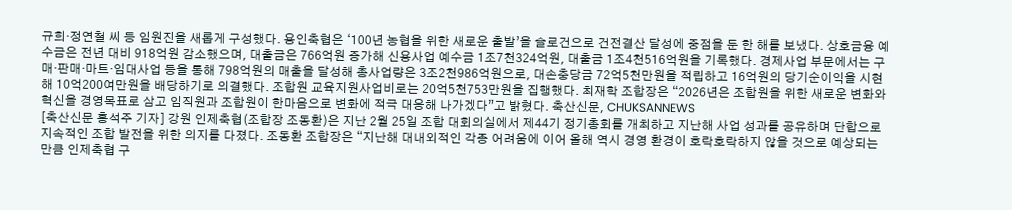규희·정연철 씨 등 임원진을 새롭게 구성했다. 용인축협은 ‘100년 농협을 위한 새로운 출발’을 슬로건으로 건전결산 달성에 중점을 둔 한 해를 보냈다. 상호금융 예수금은 전년 대비 918억원 감소했으며, 대출금은 766억원 증가해 신용사업 예수금 1조7천324억원, 대출금 1조4천516억원을 기록했다. 경제사업 부문에서는 구매·판매·마트·임대사업 등을 통해 798억원의 매출을 달성해 총사업량은 3조2천986억원으로, 대손충당금 72억5천만원을 적립하고 16억원의 당기순이익을 시현해 10억200여만원을 배당하기로 의결했다. 조합원 교육지원사업비로는 20억5천753만원을 집행했다. 최재학 조합장은 “2026년은 조합원을 위한 새로운 변화와 혁신을 경영목표로 삼고 임직원과 조합원이 한마음으로 변화에 적극 대응해 나가겠다”고 밝혔다. 축산신문, CHUKSANNEWS
[축산신문 홍석주 기자] 강원 인제축협(조합장 조동환)은 지난 2월 25일 조합 대회의실에서 제44기 정기총회를 개최하고 지난해 사업 성과를 공유하며 단합으로 지속적인 조합 발전을 위한 의지를 다졌다. 조동환 조합장은 “지난해 대내외적인 각종 어려움에 이어 올해 역시 경영 환경이 호락호락하지 않을 것으로 예상되는 만큼 인제축협 구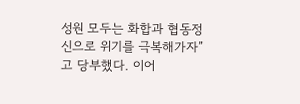성원 모두는 화합과 협동정신으로 위기를 극복해가자”고 당부했다. 이어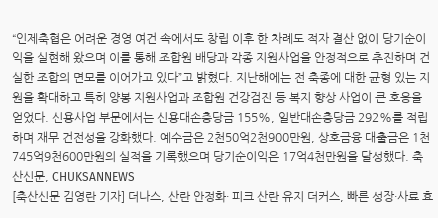“인제축협은 어려운 경영 여건 속에서도 창립 이후 한 차례도 적자 결산 없이 당기순이익을 실현해 왔으며 이를 통해 조합원 배당과 각종 지원사업을 안정적으로 추진하며 건실한 조합의 면모를 이어가고 있다”고 밝혔다. 지난해에는 전 축종에 대한 균형 있는 지원을 확대하고 특히 양봉 지원사업과 조합원 건강검진 등 복지 향상 사업이 큰 호응을 얻었다. 신용사업 부문에서는 신용대손충당금 155%, 일반대손충당금 292%를 적립하며 재무 건전성을 강화했다. 예수금은 2천50억2천900만원, 상호금융 대출금은 1천745억9천600만원의 실적을 기록했으며 당기순이익은 17억4천만원을 달성했다. 축산신문, CHUKSANNEWS
[축산신문 김영란 기자] 더나스, 산란 안정화· 피크 산란 유지 더커스, 빠른 성장·사료 효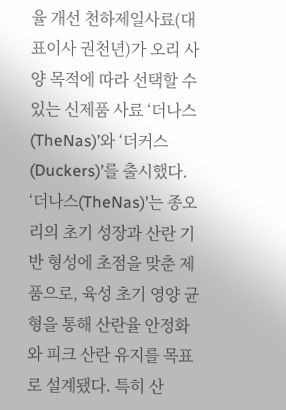율 개선 천하제일사료(대표이사 권천년)가 오리 사양 목적에 따라 선택할 수 있는 신제품 사료 ‘더나스(TheNas)’와 ‘더커스(Duckers)’를 출시했다. ‘더나스(TheNas)’는 종오리의 초기 성장과 산란 기반 형성에 초점을 맞춘 제품으로, 육성 초기 영양 균형을 통해 산란율 안정화와 피크 산란 유지를 목표로 설계됐다. 특히 산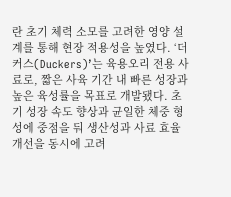란 초기 체력 소모를 고려한 영양 설계를 통해 현장 적용성을 높였다. ‘더커스(Duckers)’는 육용오리 전용 사료로, 짧은 사육 기간 내 빠른 성장과 높은 육성률을 목표로 개발됐다. 초기 성장 속도 향상과 균일한 체중 형성에 중점을 둬 생산성과 사료 효율 개선을 동시에 고려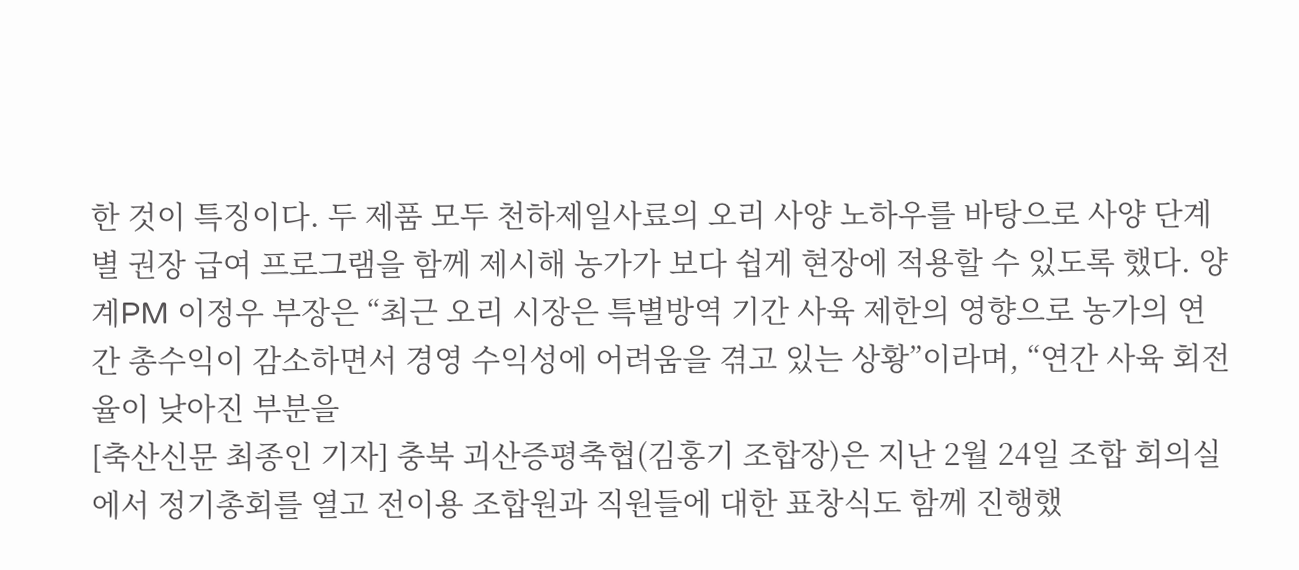한 것이 특징이다. 두 제품 모두 천하제일사료의 오리 사양 노하우를 바탕으로 사양 단계별 권장 급여 프로그램을 함께 제시해 농가가 보다 쉽게 현장에 적용할 수 있도록 했다. 양계PM 이정우 부장은 “최근 오리 시장은 특별방역 기간 사육 제한의 영향으로 농가의 연간 총수익이 감소하면서 경영 수익성에 어려움을 겪고 있는 상황”이라며, “연간 사육 회전율이 낮아진 부분을
[축산신문 최종인 기자] 충북 괴산증평축협(김홍기 조합장)은 지난 2월 24일 조합 회의실에서 정기총회를 열고 전이용 조합원과 직원들에 대한 표창식도 함께 진행했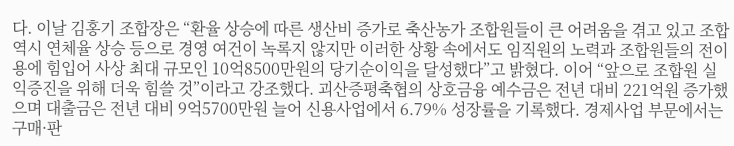다. 이날 김홍기 조합장은 “환율 상승에 따른 생산비 증가로 축산농가 조합원들이 큰 어려움을 겪고 있고 조합 역시 연체율 상승 등으로 경영 여건이 녹록지 않지만 이러한 상황 속에서도 임직원의 노력과 조합원들의 전이용에 힘입어 사상 최대 규모인 10억8500만원의 당기순이익을 달성했다”고 밝혔다. 이어 “앞으로 조합원 실익증진을 위해 더욱 힘쓸 것”이라고 강조했다. 괴산증평축협의 상호금융 예수금은 전년 대비 221억원 증가했으며 대출금은 전년 대비 9억5700만원 늘어 신용사업에서 6.79% 성장률을 기록했다. 경제사업 부문에서는 구매·판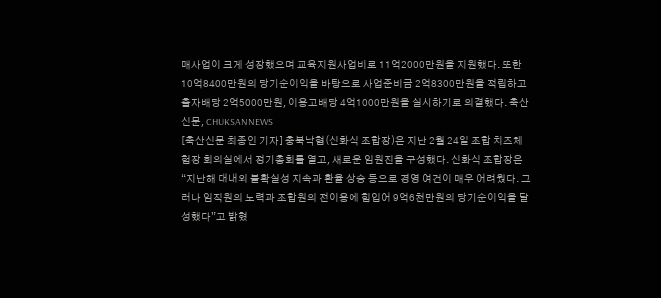매사업이 크게 성장했으며 교육지원사업비로 11억2000만원을 지원했다. 또한 10억8400만원의 당기순이익을 바탕으로 사업준비금 2억8300만원을 적립하고 출자배당 2억5000만원, 이용고배당 4억1000만원을 실시하기로 의결했다. 축산신문, CHUKSANNEWS
[축산신문 최종인 기자] 충북낙협(신화식 조합장)은 지난 2월 24일 조합 치즈체험장 회의실에서 정기총회를 열고, 새로운 임원진을 구성했다. 신화식 조합장은 “지난해 대내외 불확실성 지속과 환율 상승 등으로 경영 여건이 매우 어려웠다. 그러나 임직원의 노력과 조합원의 전이용에 힘입어 9억6천만원의 당기순이익을 달성했다”고 밝혔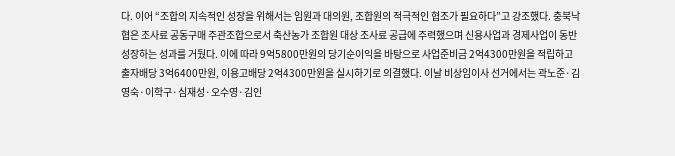다. 이어 “조합의 지속적인 성장을 위해서는 임원과 대의원, 조합원의 적극적인 협조가 필요하다”고 강조했다. 충북낙협은 조사료 공동구매 주관조합으로서 축산농가 조합원 대상 조사료 공급에 주력했으며 신용사업과 경제사업이 동반 성장하는 성과를 거뒀다. 이에 따라 9억5800만원의 당기순이익을 바탕으로 사업준비금 2억4300만원을 적립하고 출자배당 3억6400만원, 이용고배당 2억4300만원을 실시하기로 의결했다. 이날 비상임이사 선거에서는 곽노준·김영숙·이학구·심재성·오수영·김인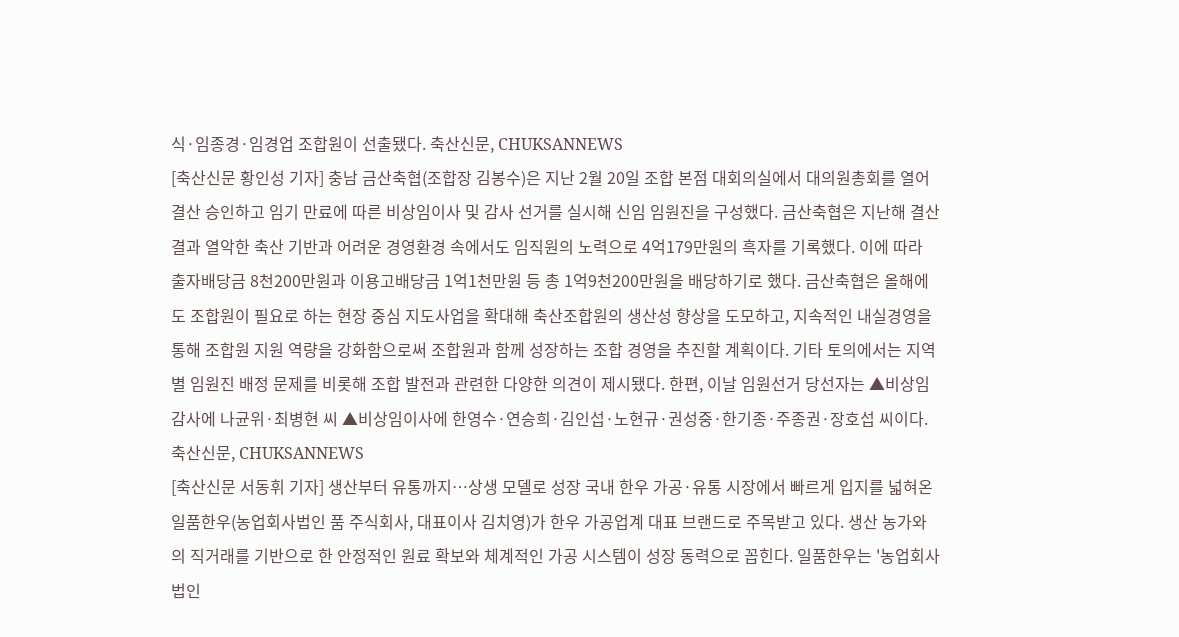식·임종경·임경업 조합원이 선출됐다. 축산신문, CHUKSANNEWS
[축산신문 황인성 기자] 충남 금산축협(조합장 김봉수)은 지난 2월 20일 조합 본점 대회의실에서 대의원총회를 열어 결산 승인하고 임기 만료에 따른 비상임이사 및 감사 선거를 실시해 신임 임원진을 구성했다. 금산축협은 지난해 결산 결과 열악한 축산 기반과 어려운 경영환경 속에서도 임직원의 노력으로 4억179만원의 흑자를 기록했다. 이에 따라 출자배당금 8천200만원과 이용고배당금 1억1천만원 등 총 1억9천200만원을 배당하기로 했다. 금산축협은 올해에도 조합원이 필요로 하는 현장 중심 지도사업을 확대해 축산조합원의 생산성 향상을 도모하고, 지속적인 내실경영을 통해 조합원 지원 역량을 강화함으로써 조합원과 함께 성장하는 조합 경영을 추진할 계획이다. 기타 토의에서는 지역별 임원진 배정 문제를 비롯해 조합 발전과 관련한 다양한 의견이 제시됐다. 한편, 이날 임원선거 당선자는 ▲비상임 감사에 나균위·최병현 씨 ▲비상임이사에 한영수·연승희·김인섭·노현규·권성중·한기종·주종권·장호섭 씨이다. 축산신문, CHUKSANNEWS
[축산신문 서동휘 기자] 생산부터 유통까지…상생 모델로 성장 국내 한우 가공·유통 시장에서 빠르게 입지를 넓혀온 일품한우(농업회사법인 품 주식회사, 대표이사 김치영)가 한우 가공업계 대표 브랜드로 주목받고 있다. 생산 농가와의 직거래를 기반으로 한 안정적인 원료 확보와 체계적인 가공 시스템이 성장 동력으로 꼽힌다. 일품한우는 '농업회사법인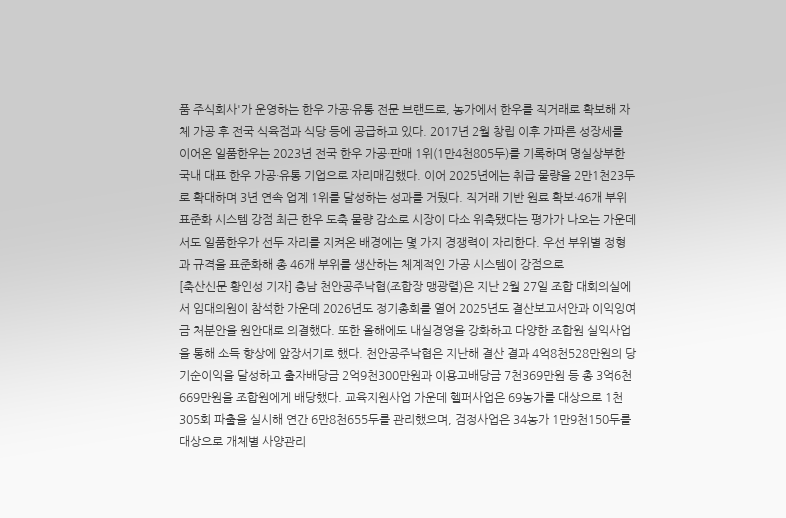품 주식회사'가 운영하는 한우 가공·유통 전문 브랜드로, 농가에서 한우를 직거래로 확보해 자체 가공 후 전국 식육점과 식당 등에 공급하고 있다. 2017년 2월 창립 이후 가파른 성장세를 이어온 일품한우는 2023년 전국 한우 가공·판매 1위(1만4천805두)를 기록하며 명실상부한 국내 대표 한우 가공·유통 기업으로 자리매김했다. 이어 2025년에는 취급 물량을 2만1천23두로 확대하며 3년 연속 업계 1위를 달성하는 성과를 거뒀다. 직거래 기반 원료 확보·46개 부위 표준화 시스템 강점 최근 한우 도축 물량 감소로 시장이 다소 위축됐다는 평가가 나오는 가운데서도 일품한우가 선두 자리를 지켜온 배경에는 몇 가지 경쟁력이 자리한다. 우선 부위별 정형과 규격을 표준화해 총 46개 부위를 생산하는 체계적인 가공 시스템이 강점으로
[축산신문 황인성 기자] 충남 천안공주낙협(조합장 맹광렬)은 지난 2월 27일 조합 대회의실에서 임대의원이 참석한 가운데 2026년도 정기총회를 열어 2025년도 결산보고서안과 이익잉여금 처분안을 원안대로 의결했다. 또한 올해에도 내실경영을 강화하고 다양한 조합원 실익사업을 통해 소득 향상에 앞장서기로 했다. 천안공주낙협은 지난해 결산 결과 4억8천528만원의 당기순이익을 달성하고 출자배당금 2억9천300만원과 이용고배당금 7천369만원 등 총 3억6천669만원을 조합원에게 배당했다. 교육지원사업 가운데 헬퍼사업은 69농가를 대상으로 1천305회 파출을 실시해 연간 6만8천655두를 관리했으며, 검정사업은 34농가 1만9천150두를 대상으로 개체별 사양관리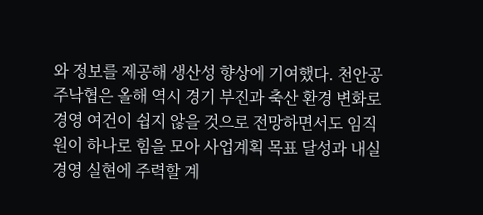와 정보를 제공해 생산성 향상에 기여했다. 천안공주낙협은 올해 역시 경기 부진과 축산 환경 변화로 경영 여건이 쉽지 않을 것으로 전망하면서도 임직원이 하나로 힘을 모아 사업계획 목표 달성과 내실경영 실현에 주력할 계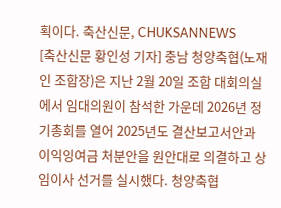획이다. 축산신문, CHUKSANNEWS
[축산신문 황인성 기자] 충남 청양축협(노재인 조합장)은 지난 2월 20일 조합 대회의실에서 임대의원이 참석한 가운데 2026년 정기총회를 열어 2025년도 결산보고서안과 이익잉여금 처분안을 원안대로 의결하고 상임이사 선거를 실시했다. 청양축협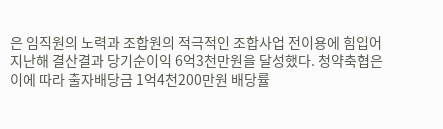은 임직원의 노력과 조합원의 적극적인 조합사업 전이용에 힘입어 지난해 결산결과 당기순이익 6억3천만원을 달성했다. 청약축협은 이에 따라 출자배당금 1억4천200만원 배당률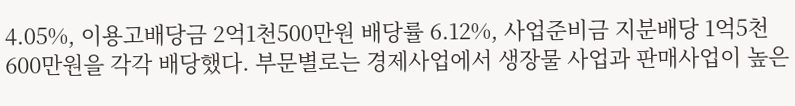4.05%, 이용고배당금 2억1천500만원 배당률 6.12%, 사업준비금 지분배당 1억5천600만원을 각각 배당했다. 부문별로는 경제사업에서 생장물 사업과 판매사업이 높은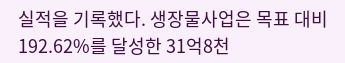실적을 기록했다. 생장물사업은 목표 대비 192.62%를 달성한 31억8천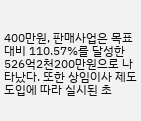400만원, 판매사업은 목표 대비 110.57%를 달성한 526억2천200만원으로 나타났다. 또한 상임이사 제도 도입에 따라 실시된 초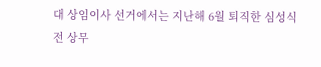대 상임이사 선거에서는 지난해 6월 퇴직한 심성식 전 상무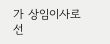가 상임이사로 선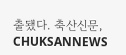출됐다. 축산신문, CHUKSANNEWS